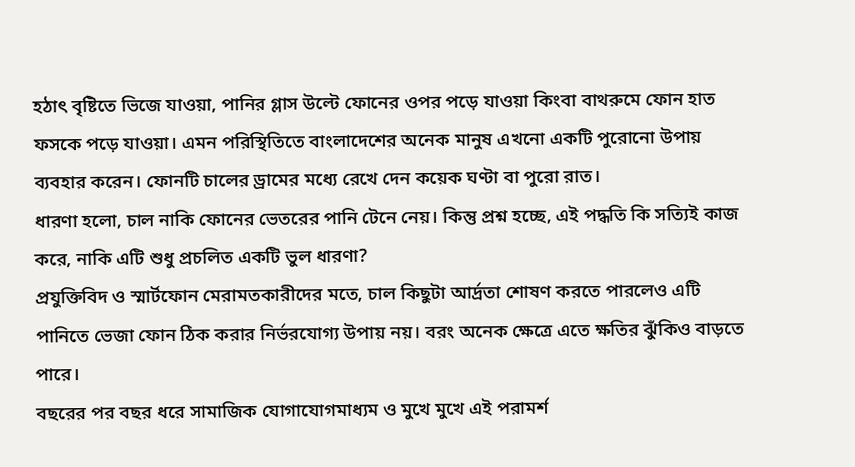হঠাৎ বৃষ্টিতে ভিজে যাওয়া, পানির গ্লাস উল্টে ফোনের ওপর পড়ে যাওয়া কিংবা বাথরুমে ফোন হাত ফসকে পড়ে যাওয়া। এমন পরিস্থিতিতে বাংলাদেশের অনেক মানুষ এখনো একটি পুরোনো উপায় ব্যবহার করেন। ফোনটি চালের ড্রামের মধ্যে রেখে দেন কয়েক ঘণ্টা বা পুরো রাত।
ধারণা হলো, চাল নাকি ফোনের ভেতরের পানি টেনে নেয়। কিন্তু প্রশ্ন হচ্ছে, এই পদ্ধতি কি সত্যিই কাজ করে, নাকি এটি শুধু প্রচলিত একটি ভুল ধারণা?
প্রযুক্তিবিদ ও স্মার্টফোন মেরামতকারীদের মতে, চাল কিছুটা আর্দ্রতা শোষণ করতে পারলেও এটি পানিতে ভেজা ফোন ঠিক করার নির্ভরযোগ্য উপায় নয়। বরং অনেক ক্ষেত্রে এতে ক্ষতির ঝুঁকিও বাড়তে পারে।
বছরের পর বছর ধরে সামাজিক যোগাযোগমাধ্যম ও মুখে মুখে এই পরামর্শ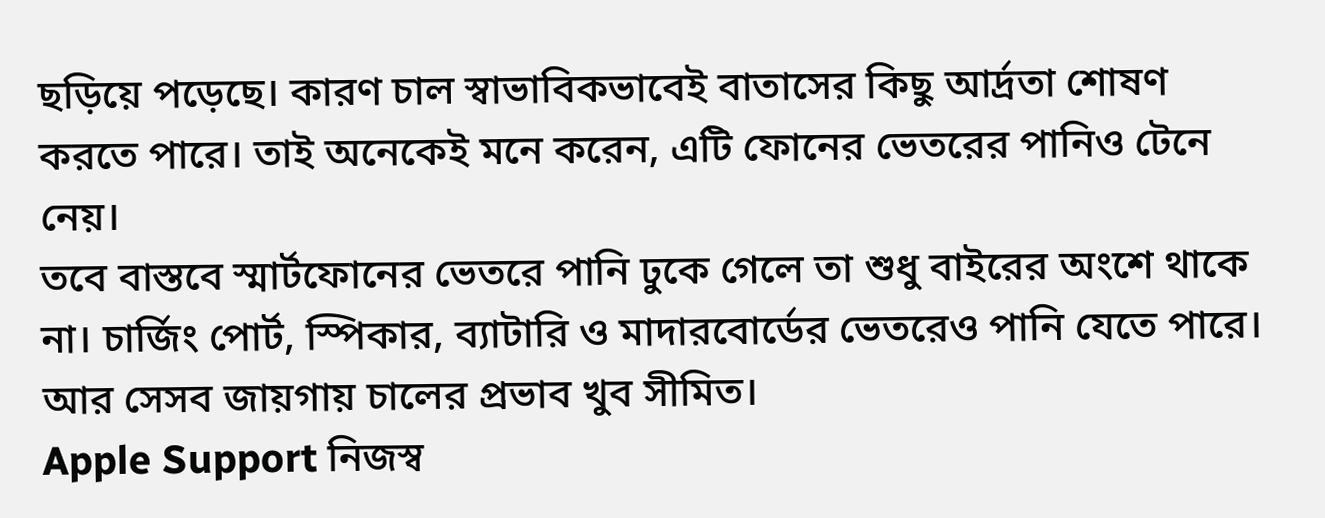ছড়িয়ে পড়েছে। কারণ চাল স্বাভাবিকভাবেই বাতাসের কিছু আর্দ্রতা শোষণ করতে পারে। তাই অনেকেই মনে করেন, এটি ফোনের ভেতরের পানিও টেনে নেয়।
তবে বাস্তবে স্মার্টফোনের ভেতরে পানি ঢুকে গেলে তা শুধু বাইরের অংশে থাকে না। চার্জিং পোর্ট, স্পিকার, ব্যাটারি ও মাদারবোর্ডের ভেতরেও পানি যেতে পারে। আর সেসব জায়গায় চালের প্রভাব খুব সীমিত।
Apple Support নিজস্ব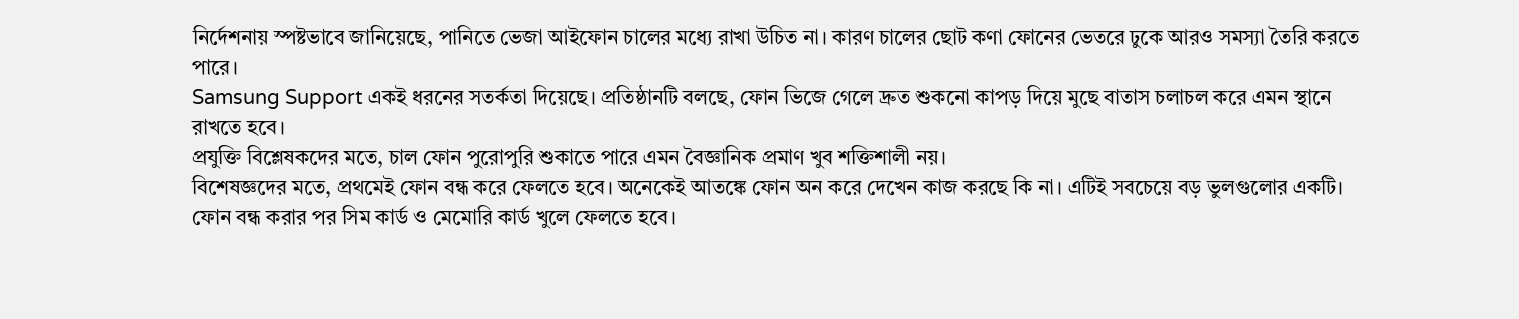নির্দেশনায় স্পষ্টভাবে জানিয়েছে, পানিতে ভেজা আইফোন চালের মধ্যে রাখা উচিত না। কারণ চালের ছোট কণা ফোনের ভেতরে ঢুকে আরও সমস্যা তৈরি করতে পারে।
Samsung Support একই ধরনের সতর্কতা দিয়েছে। প্রতিষ্ঠানটি বলছে, ফোন ভিজে গেলে দ্রুত শুকনো কাপড় দিয়ে মুছে বাতাস চলাচল করে এমন স্থানে রাখতে হবে।
প্রযুক্তি বিশ্লেষকদের মতে, চাল ফোন পুরোপুরি শুকাতে পারে এমন বৈজ্ঞানিক প্রমাণ খুব শক্তিশালী নয়।
বিশেষজ্ঞদের মতে, প্রথমেই ফোন বন্ধ করে ফেলতে হবে। অনেকেই আতঙ্কে ফোন অন করে দেখেন কাজ করছে কি না। এটিই সবচেয়ে বড় ভুলগুলোর একটি।
ফোন বন্ধ করার পর সিম কার্ড ও মেমোরি কার্ড খুলে ফেলতে হবে।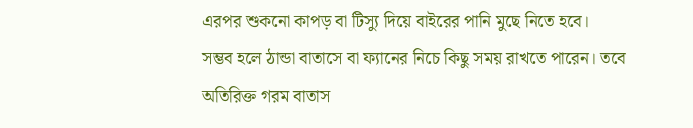এরপর শুকনো কাপড় বা টিস্যু দিয়ে বাইরের পানি মুছে নিতে হবে।
সম্ভব হলে ঠান্ডা বাতাসে বা ফ্যানের নিচে কিছু সময় রাখতে পারেন। তবে অতিরিক্ত গরম বাতাস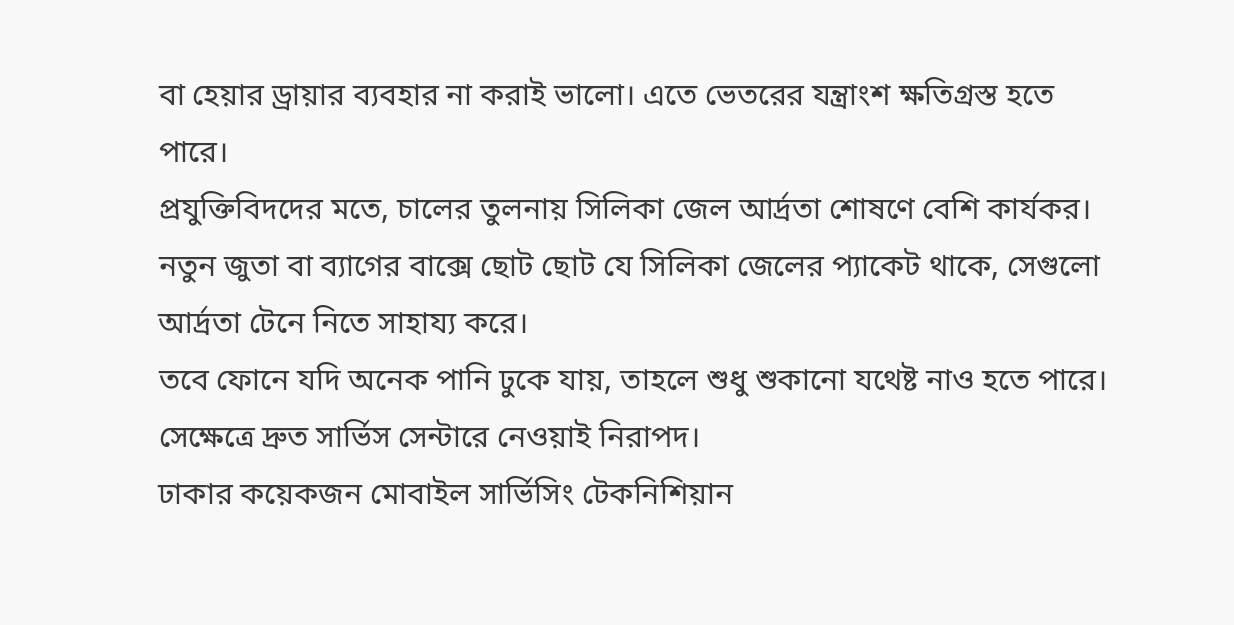বা হেয়ার ড্রায়ার ব্যবহার না করাই ভালো। এতে ভেতরের যন্ত্রাংশ ক্ষতিগ্রস্ত হতে পারে।
প্রযুক্তিবিদদের মতে, চালের তুলনায় সিলিকা জেল আর্দ্রতা শোষণে বেশি কার্যকর। নতুন জুতা বা ব্যাগের বাক্সে ছোট ছোট যে সিলিকা জেলের প্যাকেট থাকে, সেগুলো আর্দ্রতা টেনে নিতে সাহায্য করে।
তবে ফোনে যদি অনেক পানি ঢুকে যায়, তাহলে শুধু শুকানো যথেষ্ট নাও হতে পারে। সেক্ষেত্রে দ্রুত সার্ভিস সেন্টারে নেওয়াই নিরাপদ।
ঢাকার কয়েকজন মোবাইল সার্ভিসিং টেকনিশিয়ান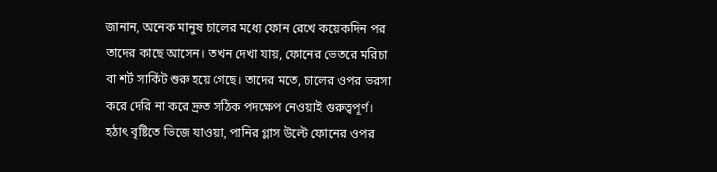জানান, অনেক মানুষ চালের মধ্যে ফোন রেখে কয়েকদিন পর তাদের কাছে আসেন। তখন দেখা যায়, ফোনের ভেতরে মরিচা বা শর্ট সার্কিট শুরু হয়ে গেছে। তাদের মতে, চালের ওপর ভরসা করে দেরি না করে দ্রুত সঠিক পদক্ষেপ নেওয়াই গুরুত্বপূর্ণ।
হঠাৎ বৃষ্টিতে ভিজে যাওয়া, পানির গ্লাস উল্টে ফোনের ওপর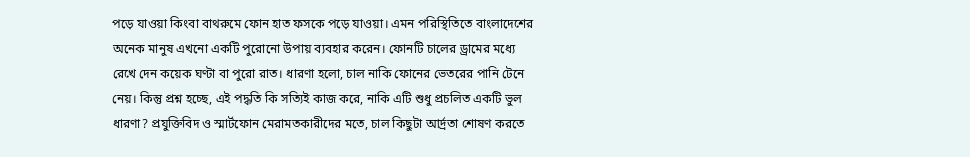পড়ে যাওয়া কিংবা বাথরুমে ফোন হাত ফসকে পড়ে যাওয়া। এমন পরিস্থিতিতে বাংলাদেশের অনেক মানুষ এখনো একটি পুরোনো উপায় ব্যবহার করেন। ফোনটি চালের ড্রামের মধ্যে রেখে দেন কয়েক ঘণ্টা বা পুরো রাত। ধারণা হলো, চাল নাকি ফোনের ভেতরের পানি টেনে নেয়। কিন্তু প্রশ্ন হচ্ছে, এই পদ্ধতি কি সত্যিই কাজ করে, নাকি এটি শুধু প্রচলিত একটি ভুল ধারণা? প্রযুক্তিবিদ ও স্মার্টফোন মেরামতকারীদের মতে, চাল কিছুটা আর্দ্রতা শোষণ করতে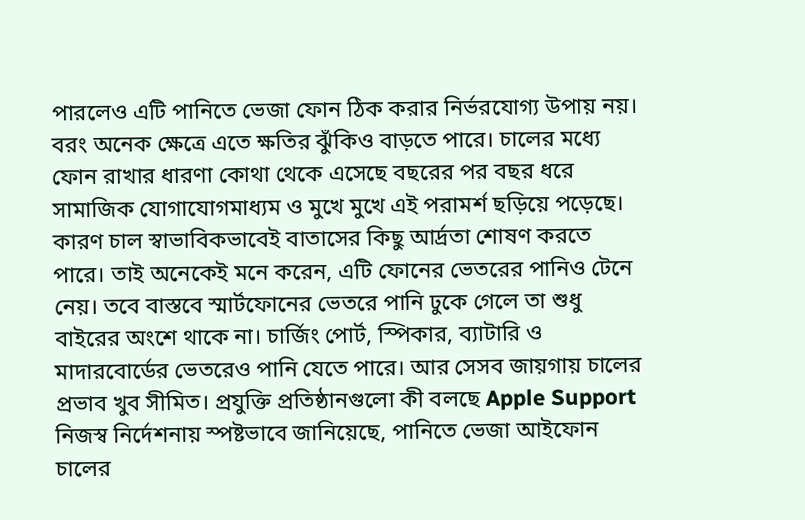পারলেও এটি পানিতে ভেজা ফোন ঠিক করার নির্ভরযোগ্য উপায় নয়। বরং অনেক ক্ষেত্রে এতে ক্ষতির ঝুঁকিও বাড়তে পারে। চালের মধ্যে ফোন রাখার ধারণা কোথা থেকে এসেছে বছরের পর বছর ধরে সামাজিক যোগাযোগমাধ্যম ও মুখে মুখে এই পরামর্শ ছড়িয়ে পড়েছে। কারণ চাল স্বাভাবিকভাবেই বাতাসের কিছু আর্দ্রতা শোষণ করতে পারে। তাই অনেকেই মনে করেন, এটি ফোনের ভেতরের পানিও টেনে নেয়। তবে বাস্তবে স্মার্টফোনের ভেতরে পানি ঢুকে গেলে তা শুধু বাইরের অংশে থাকে না। চার্জিং পোর্ট, স্পিকার, ব্যাটারি ও মাদারবোর্ডের ভেতরেও পানি যেতে পারে। আর সেসব জায়গায় চালের প্রভাব খুব সীমিত। প্রযুক্তি প্রতিষ্ঠানগুলো কী বলছে Apple Support নিজস্ব নির্দেশনায় স্পষ্টভাবে জানিয়েছে, পানিতে ভেজা আইফোন চালের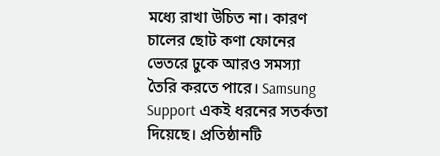মধ্যে রাখা উচিত না। কারণ চালের ছোট কণা ফোনের ভেতরে ঢুকে আরও সমস্যা তৈরি করতে পারে। Samsung Support একই ধরনের সতর্কতা দিয়েছে। প্রতিষ্ঠানটি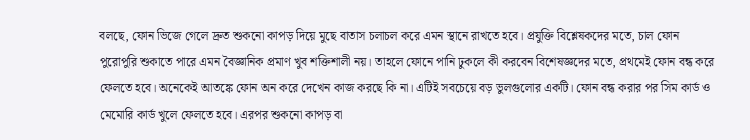বলছে, ফোন ভিজে গেলে দ্রুত শুকনো কাপড় দিয়ে মুছে বাতাস চলাচল করে এমন স্থানে রাখতে হবে। প্রযুক্তি বিশ্লেষকদের মতে, চাল ফোন পুরোপুরি শুকাতে পারে এমন বৈজ্ঞানিক প্রমাণ খুব শক্তিশালী নয়। তাহলে ফোনে পানি ঢুকলে কী করবেন বিশেষজ্ঞদের মতে, প্রথমেই ফোন বন্ধ করে ফেলতে হবে। অনেকেই আতঙ্কে ফোন অন করে দেখেন কাজ করছে কি না। এটিই সবচেয়ে বড় ভুলগুলোর একটি। ফোন বন্ধ করার পর সিম কার্ড ও মেমোরি কার্ড খুলে ফেলতে হবে। এরপর শুকনো কাপড় বা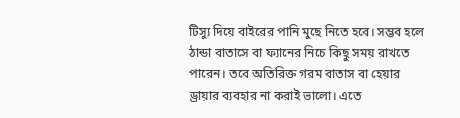টিস্যু দিয়ে বাইরের পানি মুছে নিতে হবে। সম্ভব হলে ঠান্ডা বাতাসে বা ফ্যানের নিচে কিছু সময় রাখতে পারেন। তবে অতিরিক্ত গরম বাতাস বা হেয়ার ড্রায়ার ব্যবহার না করাই ভালো। এতে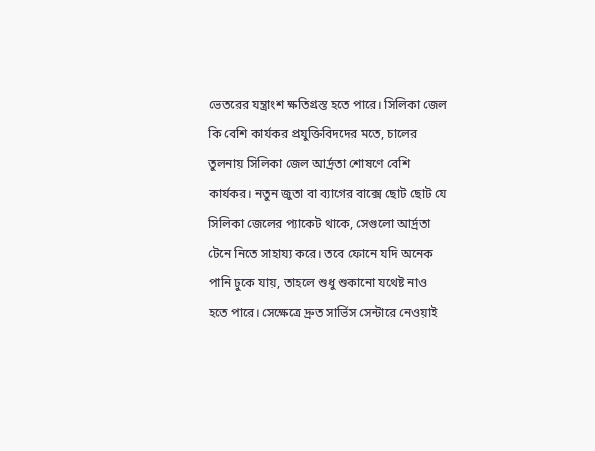ভেতরের যন্ত্রাংশ ক্ষতিগ্রস্ত হতে পারে। সিলিকা জেল কি বেশি কার্যকর প্রযুক্তিবিদদের মতে, চালের তুলনায় সিলিকা জেল আর্দ্রতা শোষণে বেশি কার্যকর। নতুন জুতা বা ব্যাগের বাক্সে ছোট ছোট যে সিলিকা জেলের প্যাকেট থাকে, সেগুলো আর্দ্রতা টেনে নিতে সাহায্য করে। তবে ফোনে যদি অনেক পানি ঢুকে যায়, তাহলে শুধু শুকানো যথেষ্ট নাও হতে পারে। সেক্ষেত্রে দ্রুত সার্ভিস সেন্টারে নেওয়াই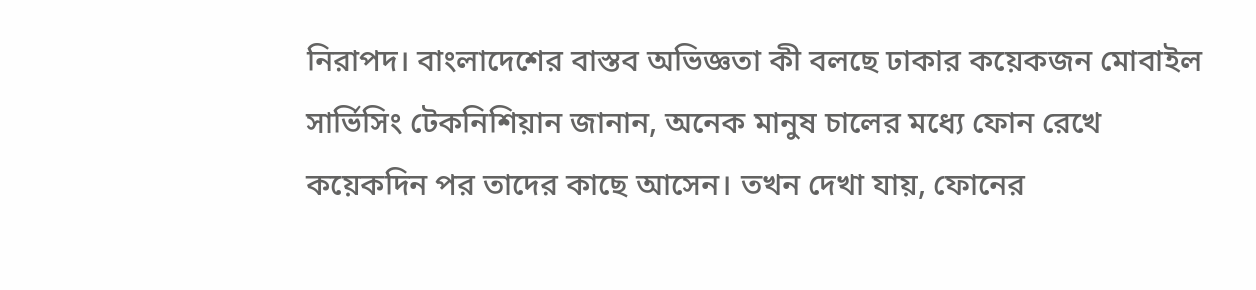নিরাপদ। বাংলাদেশের বাস্তব অভিজ্ঞতা কী বলছে ঢাকার কয়েকজন মোবাইল সার্ভিসিং টেকনিশিয়ান জানান, অনেক মানুষ চালের মধ্যে ফোন রেখে কয়েকদিন পর তাদের কাছে আসেন। তখন দেখা যায়, ফোনের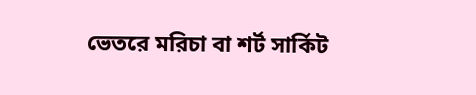ভেতরে মরিচা বা শর্ট সার্কিট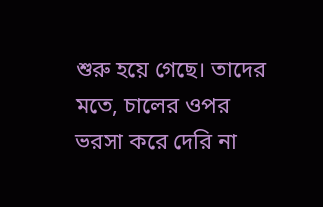শুরু হয়ে গেছে। তাদের মতে, চালের ওপর ভরসা করে দেরি না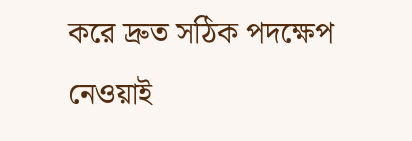করে দ্রুত সঠিক পদক্ষেপ নেওয়াই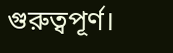গুরুত্বপূর্ণ।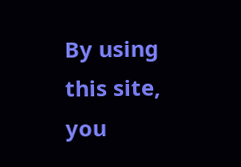By using this site, you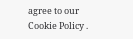agree to our Cookie Policy .